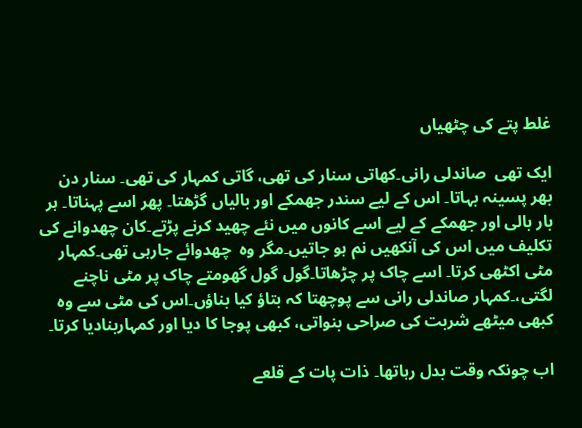غلط پتے کی چٹھیاں

ایک تھی  صاندلی رانی۔کھاتی سنار کی تھی، گاتی کمہار کی تھی۔ سنار دن بھر پسینہ بہاتا۔ اس کے لیے سندر جھمکے اور بالیاں گڑھتا۔ پھر اسے پہناتا۔ ہر بار بالی اور جھمکے کے لیے اسے کانوں میں نئے چھید کرنے پڑتے۔کان چھدوانے کی تکلیف میں اس کی آنکھیں نم ہو جاتیں۔مگر وہ  چھدوائے جارہی تھی۔کمہار مٹی اکٹھی کرتا۔ اسے چاک پر چڑھاتا۔گول گول گھومتے چاک پر مٹی ناچنے لگتی،۔کمہار صاندلی رانی سے پوچھتا کہ بتاؤ کیا بناؤں۔اس کی مٹی سے وہ کبھی میٹھے شربت کی صراحی بنواتی، کبھی پوجا کا دیا اور کمہاربنادیا کرتا۔

اب چونکہ وقت بدل رہاتھا۔ ذات پات کے قلعے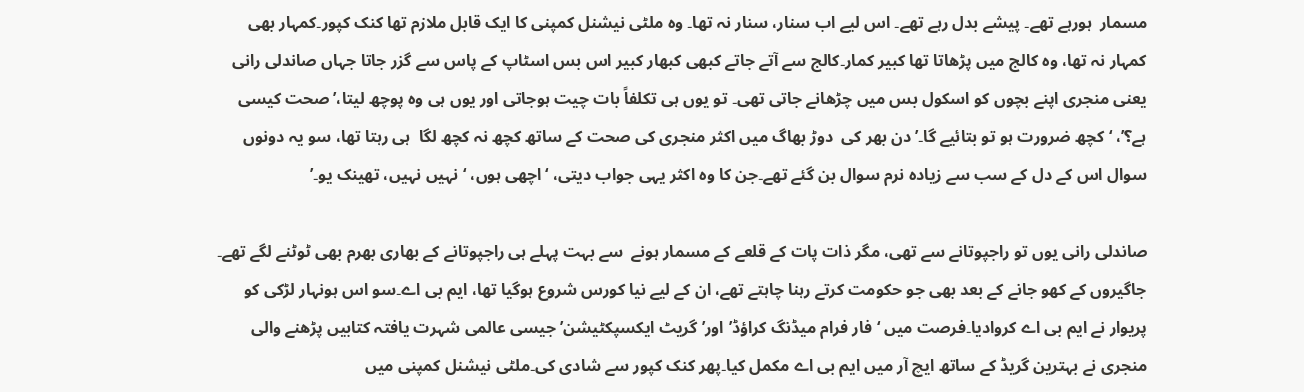مسمار  ہورہے تھے۔ پیشے بدل رہے تھے۔ اس لیے اب سنار، سنار نہ تھا۔ وہ ملٹی نیشنل کمپنی کا ایک قابل ملازم تھا کنک کپور۔کمہار بھی کمہار نہ تھا، وہ کالج میں پڑھاتا تھا کبیر کمار۔کالج سے آتے جاتے کبھی کبھار کبیر اس بس اسٹاپ کے پاس سے گزر جاتا جہاں صاندلی رانی یعنی منجری اپنے بچوں کو اسکول بس میں چڑھانے جاتی تھی۔ تو یوں ہی تکلفاً بات چیت ہوجاتی اور یوں ہی وہ پوچھ لیتا،’صحت کیسی ہے؟’، ‘کچھ ضرورت ہو تو بتائیے گا۔’دن بھر کی  دوڑ بھاگ میں اکثر منجری کی صحت کے ساتھ کچھ نہ کچھ لگا  ہی رہتا تھا، سو یہ دونوں سوال اس کے دل کے سب سے زیادہ نرم سوال بن گئے تھے۔جن کا وہ اکثر یہی جواب دیتی، ‘اچھی ہوں، ‘نہیں نہیں، تھینک یو۔’

صاندلی رانی یوں تو راجپوتانے سے تھی، مگر ذات پات کے قلعے کے مسمار ہونے  سے بہت پہلے ہی راجپوتانے کے بھاری بھرم بھی ٹوٹنے لگے تھے۔ جاگیروں کے کھو جانے کے بعد بھی جو حکومت کرتے رہنا چاہتے تھے، ان کے لیے نیا کورس شروع ہوگیا تھا، ایم بی اے۔سو اس ہونہار لڑکی کو پریوار نے ایم بی اے کروادیا۔فرصت میں ‘فار فرام میڈنگ کراؤڈ’اور’گریٹ ایکسپکٹیشن’ جیسی عالمی شہرت یافتہ کتابیں پڑھنے والی منجری نے بہترین گریڈ کے ساتھ ایچ آر میں ایم بی اے مکمل کیا۔پھر کنک کپور سے شادی کی۔ملٹی نیشنل کمپنی میں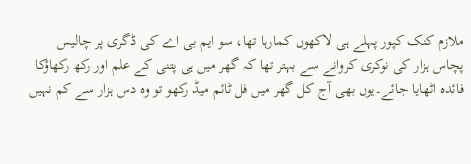ملازم کنک کپور پہلے ہی لاکھوں کمارہا تھا، سو ایم بی اے کی ڈگری پر چالیس پچاس ہزار کی نوکری کروانے سے بہتر تھا کہ گھر میں ہی پتنی کے علم اور رکھ رکھاؤکا فائدہ اٹھایا جائے۔یوں بھی آج کل گھر میں فل ٹائم میڈ رکھو تو وہ دس ہزار سے کم نہیں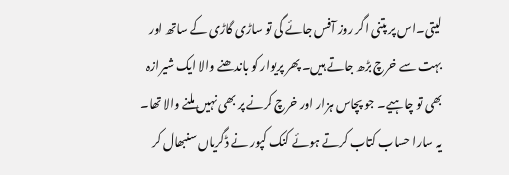لیتی۔اس پر پتنی اگر روز آفس جائے گی تو ساڑی گاڑی کے ساتھ اور بہت سے خرچ بڑھ جاتے ہیں۔ پھر پریوار کو باندھنے والا ایک شیرازہ بھی تو چاہیے۔ جو پچاس ہزار اور خرچ کرنے پر بھی نہیں ملنے والا تھا۔ یہ سارا حساب کتاب کرتے ہوئے کنک کپور نے ڈگریاں سنبھال کر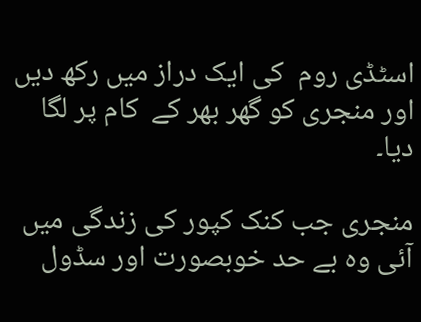اسٹڈی روم  کی ایک دراز میں رکھ دیں اور منجری کو گھر بھر کے  کام پر لگا دیا۔

منجری جب کنک کپور کی زندگی میں آئی وہ بے حد خوبصورت اور سڈول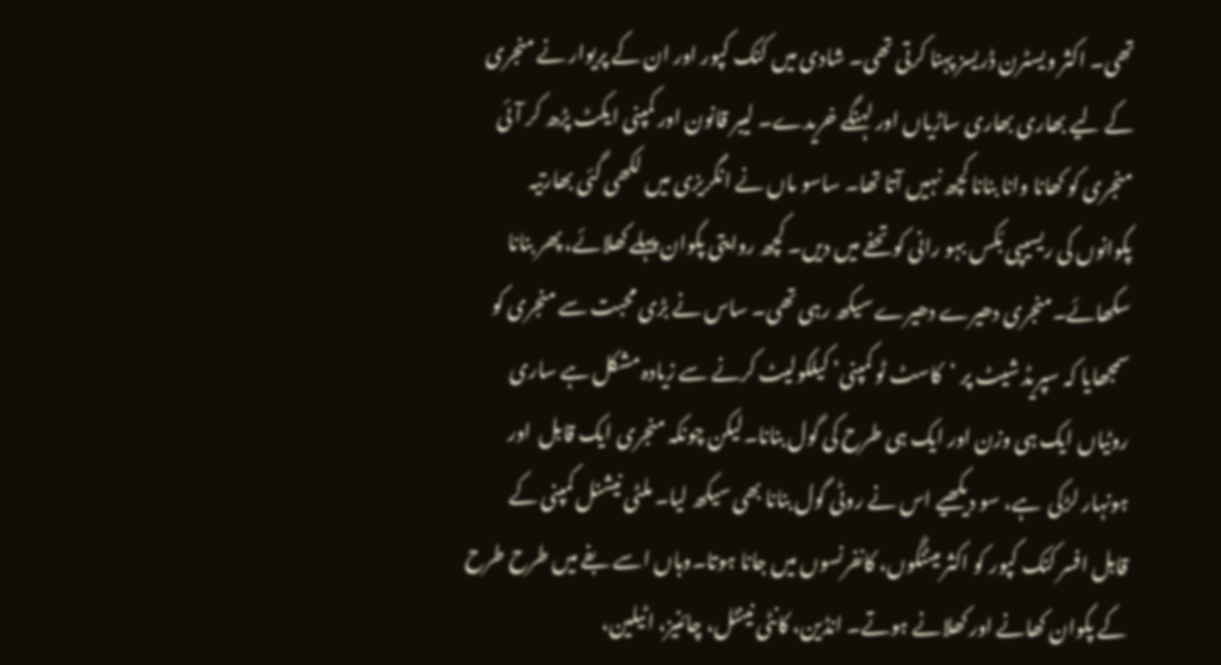تھی۔ اکثر ویسٹرن ڈریسز پہنا کرتی تھی۔ شادی میں کنک کپور اور ان کے پریوار نے منجری کے لیے بھاری بھاری ساڑیاں اور لہنگے خریدے۔ لیبر قانون اور کمپنی ایکٹ پڑھ کر آئی منجری کو کھانا وانا بنانا کچھ نہیں آتا تھا۔ ساسو ماں نے انگریزی میں لکھی گئی بھارتیہ پکوانوں کی ریسیپی بُکس بہو رانی کو تحفے میں دیں۔ کچھ روایتی پکوان پہلے کھلائے، پھر بنانا سکھائے۔منجری دھیرے دھیرے سیکھ رہی تھی۔ ساس نے بڑی محبت سے منجری کو سمجھایا کہ سپریڈ شیٹ پر ‘کاسٹ ٹو کمپنی’ کیلکولیٹ کرنے سے زیادہ مشکل ہے ساری روٹیاں ایک ہی وزن اور ایک ہی طرح کی گول بنانا۔لیکن چونکہ منجری ایک قابل  اور ہونہار لڑکی  ہے، سو دیکھیے اس نے روٹی گول بنانا بھی سیکھ لیا۔ ملٹی نیشنل کمپنی کے قابل افسر کنک کپور کو اکثر میٹنگوں، کانفرنسوں میں جانا ہوتا۔وہاں اسے بفے میں طرح طرح کے پکوان کھانے اور کھلانے ہوتے۔ انڈین، کانٹی نینٹل، چائنیز، اٹیلین،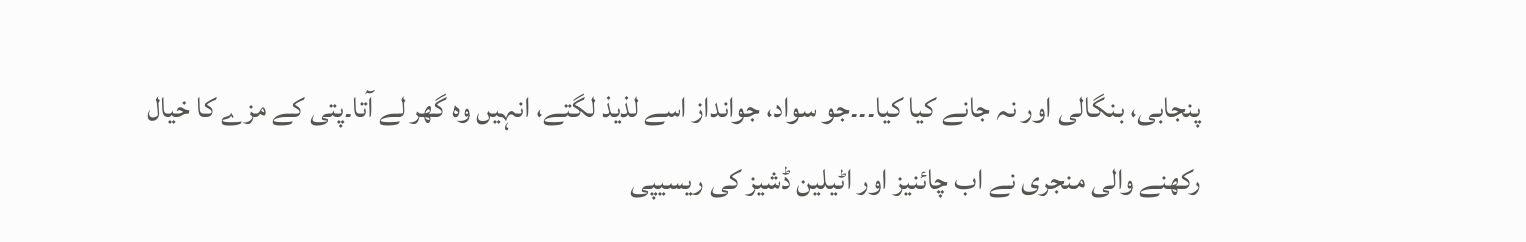پنجابی، بنگالی اور نہ جانے کیا کیا۔۔۔جو سواد، جوانداز اسے لذیذ لگتے، انہیں وہ گھر لے آتا۔پتی کے مزے کا خیال  رکھنے والی منجری نے اب چائنیز اور اٹیلین ڈشیز کی ریسیپی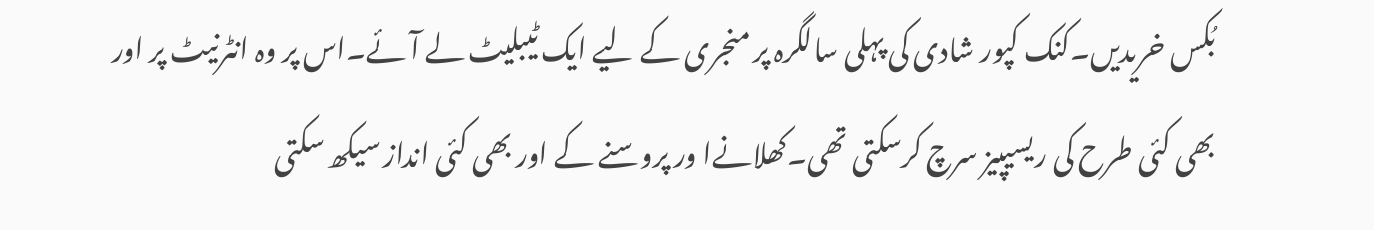بُکس خریدیں۔کنک کپور شادی کی پہلی سالگرہ پر منجری کے لیے ایک ٹیبلیٹ لے آئے۔اس پر وہ انٹرنیٹ پر اور بھی کئی طرح کی ریسیپیز سرچ کرسکتی تھی۔کھلانےا ور پروسنے کے اور بھی کئی انداز سیکھ سکتی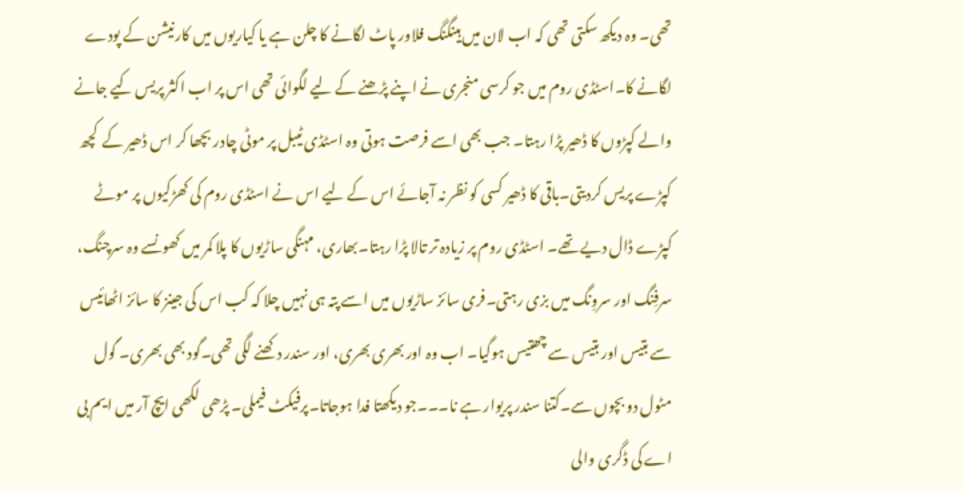تھی۔ وہ دیکھ سکتی تھی کہ اب لان میں ہینگنگ فلاور پاٹ لگانے کا چلن ہے یا کیاریوں میں کارنیشن کے پودے لگانے کا۔اسٹڈی روم میں جو کرسی منجری نے اپنے پڑھنے کے لیے لگوائی تھی اس پر اب اکثر پریس کیے جانے والے کپڑوں کا ڈھیر پڑا رہتا۔ جب بھی اسے فرصت ہوتی وہ اسٹڈی ٹیبل پر موٹی چادر بچھا کر اس ڈھیر کے  کچھ کپڑے پریس کردیتی۔باقی کا ڈھیر کسی کو نظر نہ آجائے اس کے لیے اس نے اسٹڈی روم کی کھڑکیوں پر موٹے کپڑے ڈال دیے تھے۔ اسٹڈی روم پر زیادہ تر تالا پڑا رہتا۔بھاری، مہنگی ساڑیوں کا پلا کمر میں کھونسے وہ سرچنگ، سرفِنگ اور سروِنگ میں بزی رہتی۔فری سائز ساڑیوں میں اسے پتہ ہی نہیں چلا کہ کب اس کی جینز کا سائز اٹھائیس سے بتیس اور بتیس سے چھتیس ہوگیا۔ اب وہ اور بھری بھری، اور سندر دکھنے لگی تھی۔گود بھی بھری۔ گول مٹول دو بچوں سے۔کتنا سندر پریوار ہے نا۔۔۔جو دیکھتا فدا ہوجاتا۔پرفیکٹ فیملی۔ پڑھی لکھی ایچ آر میں ایم بی اے کی ڈگری والی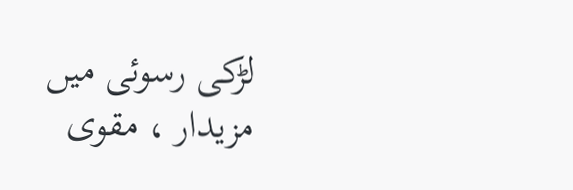لڑکی رسوئی میں مزیدار ، مقوی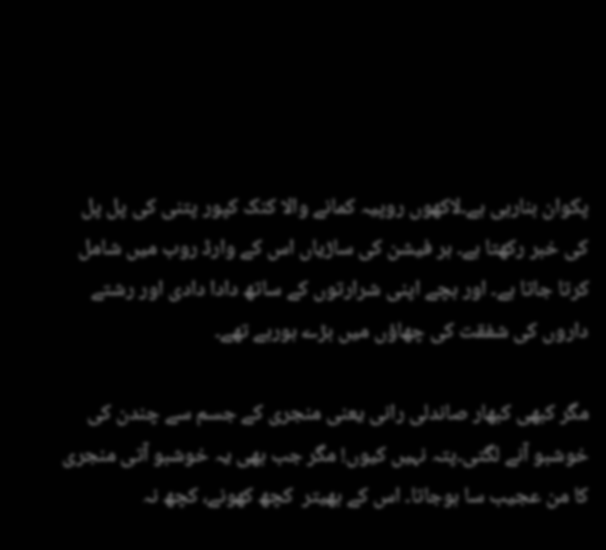پکوان بنارہی ہے۔لاکھوں روپیہ کمانے والا کنک کپور پتنی کی پل پل کی خبر رکھتا ہے۔ ہر فیشن کی ساڑیاں اس کے وارڈ روب میں شامل کرتا جاتا ہے۔ اور بچے اپنی شرارتوں کے ساتھ دادا دادی اور رشتے داروں کی شفقت کی چھاؤں میں بڑے ہورہے تھے۔

مگر کبھی کبھار صاندلی رانی یعنی منجری کے جسم سے چندن کی خوشبو آنے لگتی۔پتہ نہیں کیوں! مگر جب بھی یہ خوشبو آتی منجری کا من عجیب سا ہوجاتا۔ اس کے بھیتر  کچھ کھونے، کچھ نہ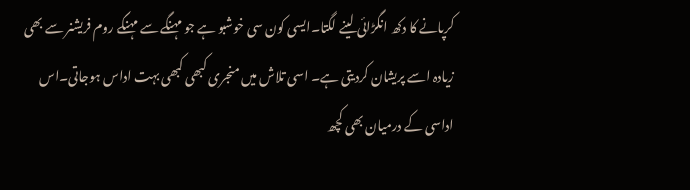کرپانے کا دکھ انگڑائی لینے لگتا۔ایسی کون سی خوشبو ہے جو مہنگے سے مہنگے روم فریشنر سے بھی زیادہ اسے پریشان کردیتی ہے۔ اسی تلاش میں منجری کبھی کبھی بہت اداس ہوجاتی۔اس اداسی کے درمیان بھی کچھ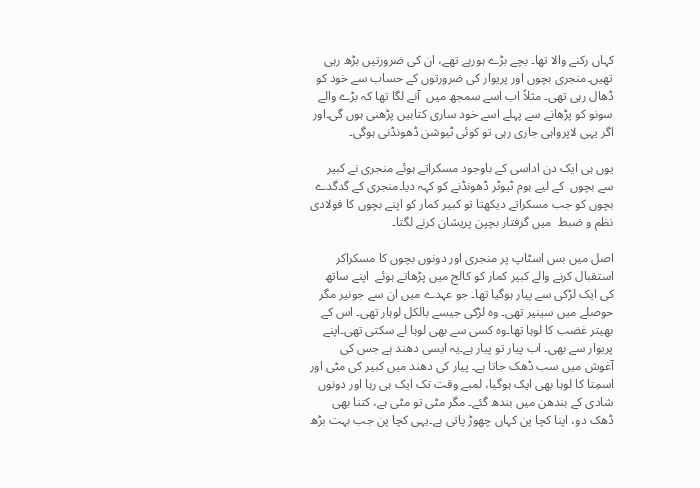کہاں رکنے والا تھا۔ بچے بڑے ہورہے تھے، ان کی ضرورتیں بڑھ رہی تھیں۔منجری بچوں اور پریوار کی ضرورتوں کے حساب سے خود کو ڈھال رہی تھی۔ مثلاً اب اسے سمجھ میں  آنے لگا تھا کہ بڑے والے سونو کو پڑھانے سے پہلے اسے خود ساری کتابیں پڑھنی ہوں گی۔اور اگر یہی لاپرواہی جاری رہی تو کوئی ٹیوشن ڈھونڈنی ہوگی۔

یوں ہی ایک دن اداسی کے باوجود مسکراتے ہوئے منجری نے کبیر سے بچوں  کے لیے ہوم ٹیوٹر ڈھونڈنے کو کہہ دیا۔منجری کے گدگدے بچوں کو جب مسکراتے دیکھتا تو کبیر کمار کو اپنے بچوں کا فولادی  نظم و ضبط  میں گرفتار بچپن پریشان کرنے لگتا۔

اصل میں بس اسٹاپ پر منجری اور دونوں بچوں کا مسکراکر استقبال کرنے والے کبیر کمار کو کالج میں پڑھاتے ہوئے  اپنے ساتھ کی ایک لڑکی سے پیار ہوگیا تھا۔ جو عہدے میں ان سے جونیر مگر حوصلے میں سینیر تھی۔ وہ لڑکی جیسے بالکل لوہار تھی۔ اس کے بھیتر غضب کا لوہا تھا۔وہ کسی سے بھی لوہا لے سکتی تھی۔اپنے پریوار سے بھی۔ اب پیار تو پیار ہے۔یہ ایسی دھند ہے جس کی آغوش میں سب ڈھک جاتا ہے۔ پیار کی دھند میں کبیر کی مٹی اور اسمِتا کا لوہا بھی ایک ہوگیا، لمبے وقت تک ایک ہی رہا اور دونوں شادی کے بندھن میں بندھ گئے۔ مگر مٹی تو مٹی ہے، کتنا بھی ڈھک دو، اپنا کچا پن کہاں چھوڑ پاتی ہے۔یہی کچا پن جب بہت بڑھ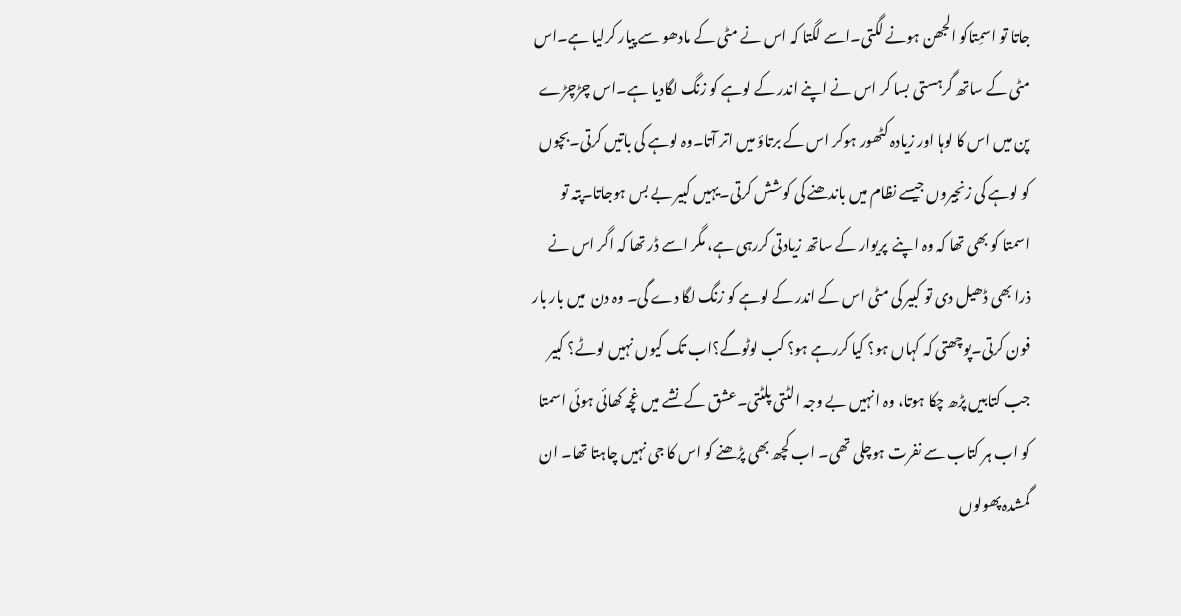جاتا تو اسمِتاکو الجھن ہونے لگتی۔اسے لگتا کہ اس نے مٹی کے مادھو سے پیار کرلیا ہے۔اس مٹی کے ساتھ گرہستی بسا کر اس نے اپنے اندر کے لوہے کو زنگ لگادیا ہے۔اس چڑچڑے پن میں اس کا لوہا اور زیادہ کٹھور ہوکر اس کے برتاؤ میں اتر آتا۔وہ لوہے کی باتیں کرتی۔بچوں کو لوہے کی زنجیروں جیسے نظام میں باندھنے کی کوشش کرتی۔یہیں کبیر بے بس ہوجاتا۔پتہ تو اسمتا کو بھی تھا کہ وہ اپنے  پریوار کے ساتھ زیادتی کررہی ہے، مگر اسے ڈر تھا کہ اگر اس نے ذرا بھی ڈھیل دی تو کبیر کی مٹی اس کے اندر کے لوہے کو زنگ لگا دے گی۔ وہ دن  میں بار بار فون کرتی۔پوچھتی کہ کہاں ہو؟ کیا کررہے ہو؟ کب لوٹوگے؟اب تک کیوں نہیں لوٹے؟ کبیر جب کتابیں پڑھ چکا ہوتا، وہ انہیں بے وجہ الٹتی پلٹتی۔عشق کے نشے میں غچہ کھائی ہوئی اسمتا کو اب ہر کتاب سے نفرت ہوچلی تھی۔ اب کچھ بھی پڑھنے کو اس کا جی نہیں چاہتا تھا۔ ان گمشدہ پھولوں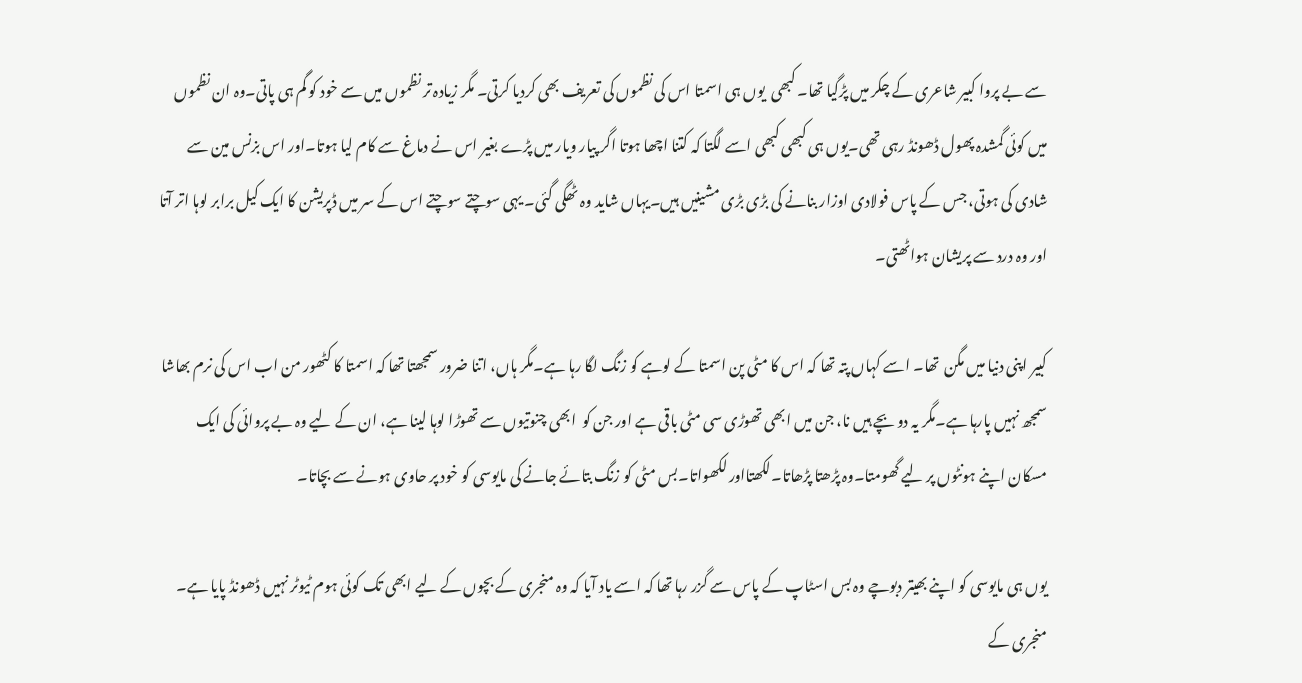سے بے پروا کبیر شاعری کے چکر میں پڑگیا تھا۔ کبھی  یوں ہی اسمتا اس کی نظموں کی تعریف بھی کردیا کرتی۔ مگر زیادہ تر نظموں میں سے خود کو گم ہی پاتی۔وہ ان نظموں میں کوئی گمشدہ پھول ڈھونڈ رہی تھی۔یوں ہی کبھی کبھی اسے لگتا کہ کتنا اچھا ہوتا اگر پیار ویار میں پڑے بغیر اس نے دماغ سے کام لیا ہوتا۔اور اس بزنس مین سے شادی کی ہوتی، جس کے پاس فولادی اوزار بنانے کی بڑی بڑی مشینیں ہیں۔یہاں شاید وہ ٹھگی گئی۔ یہی سوچتے سوچتے اس کے سر میں ڈپریشن کا ایک کیل برابر لوہا اتر آتا اور وہ درد سے پریشان ہواٹھتی۔

کبیر اپنی دنیا میں مگن  تھا۔ اسے کہاں پتہ تھا کہ اس کا مٹی پن اسمتا کے لوہے کو زنگ لگا رہا ہے۔مگر ہاں، اتنا ضرور سمجھتا تھا کہ اسمتا کا کٹھور من اب اس کی نرم بھاشا سمجھ نہیں پارہا ہے۔مگر یہ دو بچے ہیں نا، جن میں ابھی تھوڑی سی مٹی باقی ہے اور جن کو  ابھی چنوتیوں سے تھوڑا لوہا لینا ہے، ان کے لیے وہ بے پروائی کی ایک مسکان اپنے ہونٹوں پر لیے گھومتا۔وہ پڑھتا پڑھاتا۔لکھتااور لکھواتا۔بس مٹی کو زنگ بتائے جانے کی مایوسی کو خود پر حاوی ہونے سے بچاتا۔

یوں ہی مایوسی کو اپنے بھیتر دبوچے وہ بس اسٹاپ کے پاس سے گزر رہا تھا کہ اسے یاد آیا کہ وہ منجری کے بچوں کے لیے ابھی تک کوئی ہوم ٹیوٹر نہیں ڈھونڈ پایا ہے۔ منجری کے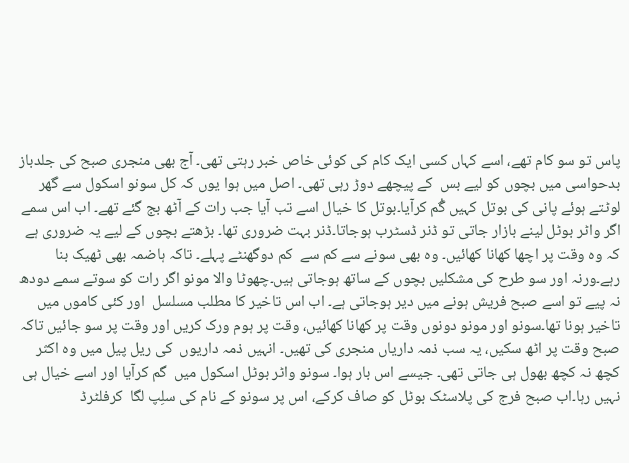پاس تو سو کام تھے، اسے کہاں کسی ایک کام کی کوئی خاص خبر رہتی تھی۔ آج بھی منجری صبح کی جلدباز بدحواسی میں بچوں کو لیے بس  کے پیچھے دوڑ رہی تھی۔ اصل میں ہوا یوں کہ کل سونو اسکول سے گھر لوٹتے ہوئے پانی کی بوتل کہیں گُم کرآیا۔بوتل کا خیال اسے تب آیا جب رات کے آٹھ بج گئے تھے۔ اب اس سمے اگر واٹر بوٹل لینے بازار جاتی تو ڈنر ڈسٹرب ہوجاتا۔ڈنر بہت ضروری تھا۔ بڑھتے بچوں کے لیے یہ ضروری ہے کہ وہ وقت پر اچھا کھانا کھائیں۔ وہ بھی سونے سے کم سے  کم دوگھنٹے پہلے۔ تاکہ ہاضمہ بھی ٹھیک بنا رہے۔ورنہ اور سو طرح کی مشکلیں بچوں کے ساتھ ہوجاتی ہیں۔چھوٹا والا مونو اگر رات کو سوتے سمے دودھ نہ پیے تو اسے صبح فریش ہونے میں دیر ہوجاتی ہے۔ اب اس تاخیر کا مطلب مسلسل  اور کئی کاموں میں تاخیر ہونا تھا۔سونو اور مونو دونوں وقت پر کھانا کھائیں، وقت پر ہوم ورک کریں اور وقت پر سو جائیں تاکہ صبح وقت پر اٹھ سکیں، یہ سب ذمہ داریاں منجری کی تھیں۔ انہیں ذمہ داریوں  کی ریل پیل میں وہ اکثر کچھ نہ کچھ بھول ہی جاتی تھی۔ جیسے اس بار ہوا۔ سونو واٹر بوٹل اسکول میں  گم کرآیا اور اسے خیال ہی نہیں رہا۔اب صبح فرج کی پلاسٹک بوٹل کو صاف کرکے، اس پر سونو کے نام کی سلِپ لگا  کرفلٹرڈ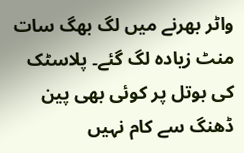واٹر بھرنے میں لگ بھگ سات منٹ زیادہ لگ گئے۔ پلاسٹک کی بوتل پر کوئی بھی پین ڈھنگ سے کام نہیں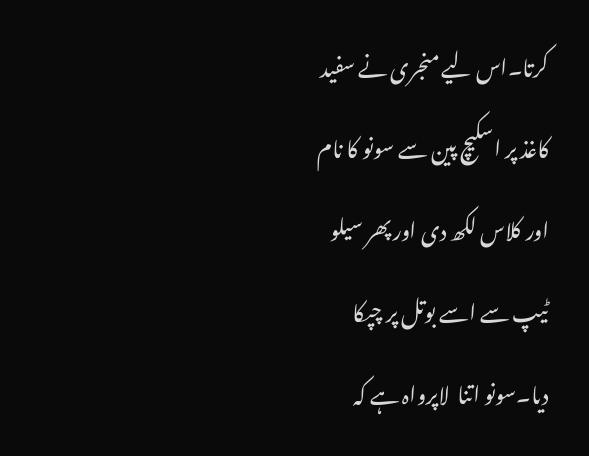کرتا۔اس لیے منجری نے سفید کاغذ پر اسکیچ پین سے سونو کا نام اور کلاس لکھ دی اور پھر سیلو ٹیپ سے اسے بوتل پر چپکا دیا۔سونو اتنا  لاپرواہ ہے کہ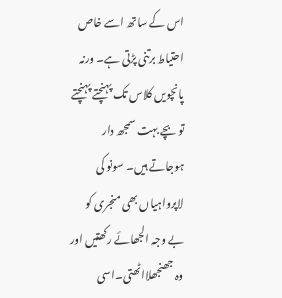اس کے ساتھ اسے خاص احتیاط برتنی پڑتی ہے۔ ورنہ پانچویں کلاس تک پہنچتے پہنچتے تو بچے بہت سمجھ دار ہوجاتے ہیں۔ سونو کی لاپرواہیاں بھی منجری کو بے وجہ الجھائے رکھتیں اور وہ جھنجھلااٹھتی۔اسی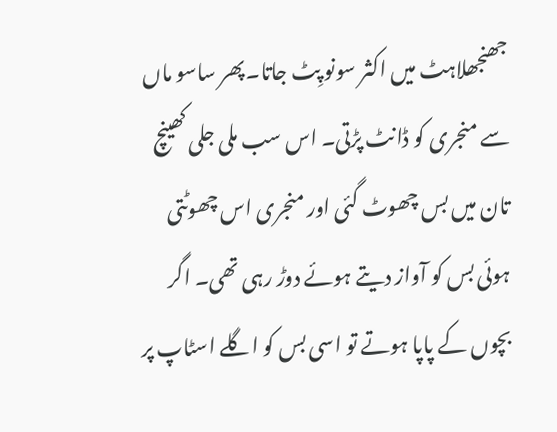جھنجھلاہٹ میں اکثر سونو پِٹ جاتا۔پھر ساسو ماں سے منجری کو ڈانٹ پڑتی۔ اس سب ملی جلی کھینچ تان میں بس چھوٹ گئی اور منجری اس چھوٹتی ہوئی بس کو آواز دیتے ہوئے دوڑ رہی تھی۔ اگر بچوں کے پاپا ہوتے تو اسی بس کو اگلے اسٹاپ پر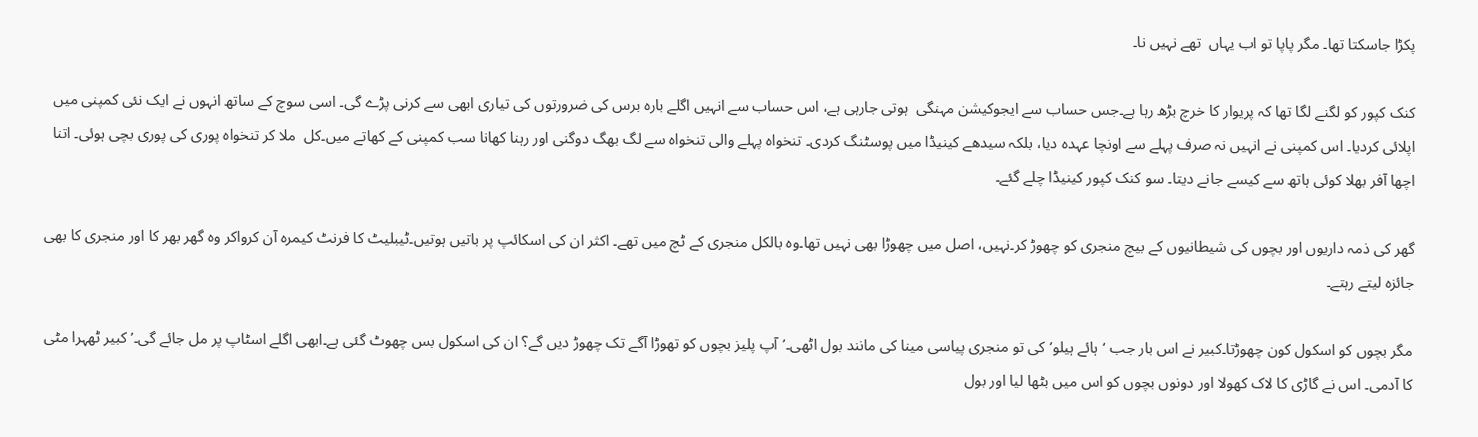پکڑا جاسکتا تھا۔ مگر پاپا تو اب یہاں  تھے نہیں نا۔

کنک کپور کو لگنے لگا تھا کہ پریوار کا خرچ بڑھ رہا ہے۔جس حساب سے ایجوکیشن مہنگی  ہوتی جارہی ہے، اس حساب سے انہیں اگلے بارہ برس کی ضرورتوں کی تیاری ابھی سے کرنی پڑے گی۔ اسی سوچ کے ساتھ انہوں نے ایک نئی کمپنی میں اپلائی کردیا۔ اس کمپنی نے انہیں نہ صرف پہلے سے اونچا عہدہ دیا، بلکہ سیدھے کینیڈا میں پوسٹنگ کردی۔ تنخواہ پہلے والی تنخواہ سے لگ بھگ دوگنی اور رہنا کھانا سب کمپنی کے کھاتے میں۔کل  ملا کر تنخواہ پوری کی پوری بچی ہوئی۔ اتنا اچھا آفر بھلا کوئی ہاتھ سے کیسے جانے دیتا۔ سو کنک کپور کینیڈا چلے گئے۔

گھر کی ذمہ داریوں اور بچوں کی شیطانیوں کے بیچ منجری کو چھوڑ کر۔نہیں، اصل میں چھوڑا بھی نہیں تھا۔وہ بالکل منجری کے ٹچ میں تھے۔ اکثر ان کی اسکائپ پر باتیں ہوتیں۔ٹیبلیٹ کا فرنٹ کیمرہ آن کرواکر وہ گھر بھر کا اور منجری کا بھی جائزہ لیتے رہتے۔

مگر بچوں کو اسکول کون چھوڑتا۔کبیر نے اس بار جب ‘ہائے ہیلو’کی تو منجری پیاسی مینا کی مانند بول اٹھی۔’آپ پلیز بچوں کو تھوڑا آگے تک چھوڑ دیں گے؟ ان کی اسکول بس چھوٹ گئی ہے۔ابھی اگلے اسٹاپ پر مل جائے گی۔’کبیر ٹھہرا مٹی کا آدمی۔ اس نے گاڑی کا لاک کھولا اور دونوں بچوں کو اس میں بٹھا لیا اور بول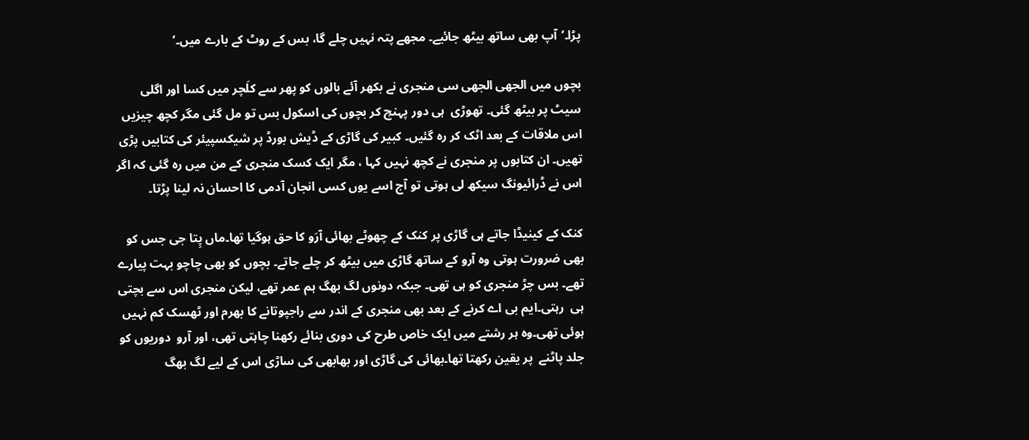پڑا۔’آپ بھی ساتھ بیٹھ جائیے۔ مجھے پتہ نہیں چلے گا، بس کے روٹ کے بارے میں۔’

بچوں میں الجھی الجھی سی منجری نے بکھر آئے بالوں کو پھر سے کلَچر میں کسا اور اگلی سیٹ پر بیٹھ گئی۔ تھوڑی  ہی دور پہنچ کر بچوں کی اسکول بس تو مل گئی مگر کچھ چیزیں اس ملاقات کے بعد اٹک کر رہ گئیں۔ کبیر کی گاڑی کے ڈیش بورڈ پر شیکسپیئر کی کتابیں پڑی تھیں۔ ان کتابوں پر منجری نے کچھ نہیں کہا ، مگر ایک کسک منجری کے من میں رہ گئی کہ اگر اس نے ڈرائیونگ سیکھ لی ہوتی تو آج اسے یوں کسی انجان آدمی کا احسان نہ لینا پڑتا۔

کنک کے کینیڈا جاتے ہی گاڑی پر کنک کے چھوٹے بھائی آرَو کا حق ہوگیا تھا۔ماں پِتا جی جس کو بھی ضرورت ہوتی وہ آرو کے ساتھ گاڑی میں بیٹھ کر چلے جاتے۔ بچوں کو بھی چاچو بہت پیارے تھے۔ بس چڑ منجری کو ہی تھی۔ جبکہ دونوں لگ بھگ ہم عمر تھے، لیکن منجری اس سے بچتی ہی  رہتی۔ایم بی اے کرنے کے بعد بھی منجری کے اندر سے راجپوتانے کا بھرم اور ٹھسک کم نہیں ہوئی تھی۔وہ ہر رشتے میں ایک خاص طرح کی دوری بنائے رکھنا چاہتی تھی، اور آرو  دوریوں کو جلد پاٹنے  پر یقین رکھتا تھا۔بھائی کی گاڑی اور بھابھی کی ساڑی اس کے لیے لگ بھگ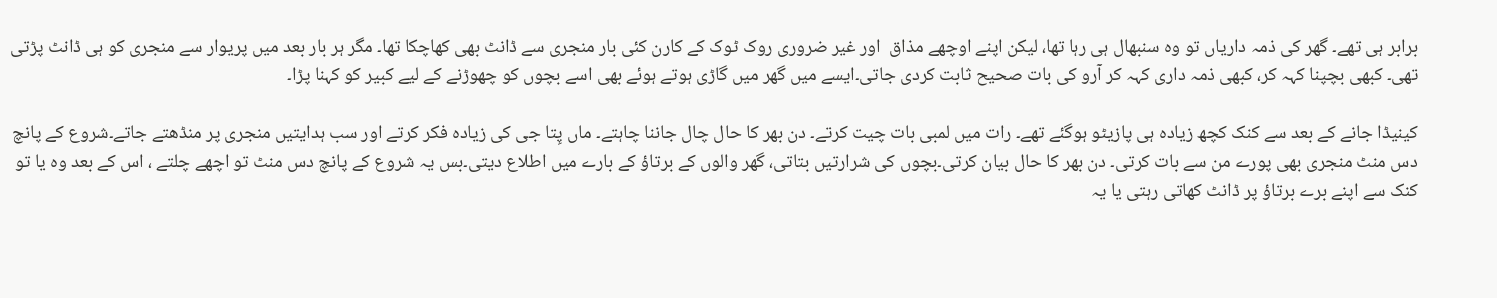برابر ہی تھے۔ گھر کی ذمہ داریاں تو وہ سنبھال ہی رہا تھا، لیکن اپنے اوچھے مذاق  اور غیر ضروری روک ٹوک کے کارن کئی بار منجری سے ڈانٹ بھی کھاچکا تھا۔ مگر ہر بار بعد میں پریوار سے منجری کو ہی ڈانٹ پڑتی تھی۔ کبھی بچپنا کہہ کر، کبھی ذمہ داری کہہ کر آرو کی بات صحیح ثابت کردی جاتی۔ایسے میں گھر میں گاڑی ہوتے ہوئے بھی اسے بچوں کو چھوڑنے کے لیے کبیر کو کہنا پڑا۔

کینیڈا جانے کے بعد سے کنک کچھ زیادہ ہی پازیٹو ہوگئے تھے۔ رات میں لمبی بات چیت کرتے۔ دن بھر کا حال چال جاننا چاہتے۔ ماں پِتا جی کی زیادہ فکر کرتے اور سب ہدایتیں منجری پر منڈھتے جاتے۔شروع کے پانچ دس منٹ منجری بھی پورے من سے بات کرتی۔ دن بھر کا حال بیان کرتی۔بچوں کی شرارتیں بتاتی، گھر والوں کے برتاؤ کے بارے میں اطلاع دیتی۔بس یہ شروع کے پانچ دس منٹ تو اچھے چلتے ، اس کے بعد وہ یا تو کنک سے اپنے برے برتاؤ پر ڈانٹ کھاتی رہتی یا یہ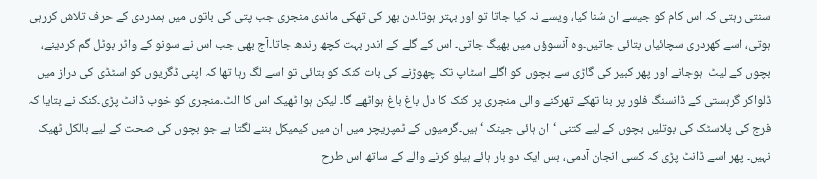سنتی رہتی کہ اس کام کو جیسے ان سُنا کیا، ویسے نہ کیا جاتا تو اور بہتر ہوتا۔دن بھر کی تھکی ماندی منجری جب پتی کی باتوں میں ہمدردی کے حرف تلاش کررہی ہوتی، اسے کھردری سچائیاں بتائی جاتیں۔وہ آنسوؤں میں بھیگ جاتی۔ اس کے گلے کے اندر بہت کچھ رندھ جاتا۔آج بھی جب اس نے سونو کے واٹر بوٹل گم کردینے، بچوں کے لیٹ  ہوجانے اور پھر کبیر کی گاڑی سے بچوں کو اگلے اسٹاپ تک چھوڑنے کی بات کنک کو بتائی تو اسے لگ رہا تھا کہ اپنی ڈگریوں کو اسٹڈی کی دراز میں ڈلواکر گرہستی کے ڈانسنگ فلور پر بنا تھکے تھرکنے والی منجری پر کنک کا دل باغ باغ ہواٹھے گا۔ لیکن ہوا ٹھیک اس کا الٹ۔منجری کو خوب ڈانٹ پڑی۔کنک نے بتایا کہ فرج کی پلاسٹک کی بوتلیں بچوں کے لیے کتنی ‘ان ہائی جینک ‘ ہیں۔گرمیوں کے ٹمپریچر میں ان میں کیمیکل بننے لگتا ہے جو بچوں کی صحت کے لیے بالکل ٹھیک نہیں۔ پھر اسے ڈانٹ پڑی کہ کسی انجان آدمی، بس ایک دو بار ہائے ہیلو کرنے والے کے ساتھ اس طرح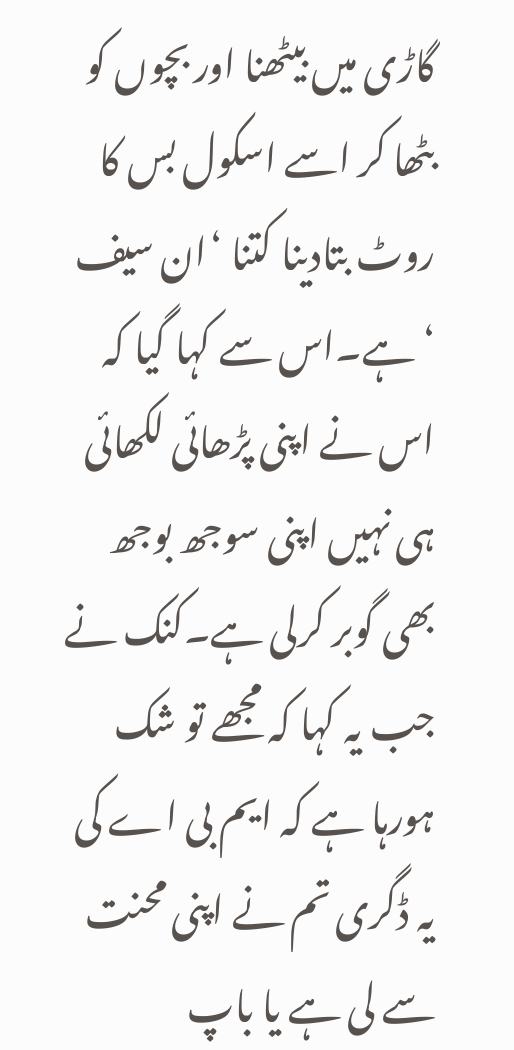گاڑی میں بیٹھنا اور بچوں کو بٹھا کر اسے اسکول بس کا روٹ بتادینا کتنا ‘ان سیف ‘ ہے۔اس سے کہا گیا کہ اس نے اپنی پڑھائی لکھائی ہی نہیں اپنی سوجھ بوجھ بھی گوبر کرلی ہے۔کنک نے جب یہ کہا کہ مجھے تو شک ہورہا ہے کہ ایم بی اے کی یہ ڈگری تم نے اپنی محنت سے لی ہے یا باپ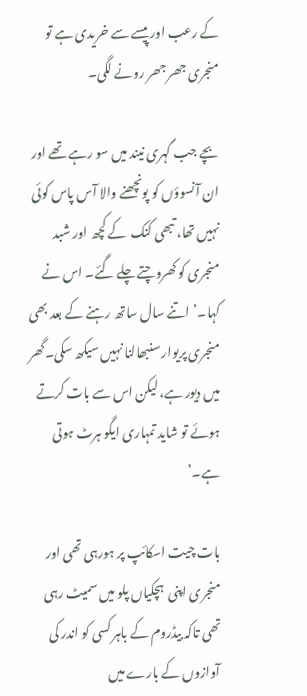کے رعب اور پیسے سے خریدی ہے تو منجری جھر جھر رونے لگی۔

بچے جب گہری نیند میں سو رہے تھے اور ان آنسوؤں کو پونچھنے والا آس پاس کوئی نہیں تھا، تبھی کنک  کے کچھ اور شبد منجری کو کھروچتے چلے گئے۔ اس نے کہا۔’اتنے سال ساتھ رہنے کے بعد بھی منجری پریوار سنبھالنا نہیں سیکھ سکی۔گھر میں دیور ہے، لیکن اس سے بات کرتے ہوئے تو شاید تمہاری ایگو ہرٹ ہوتی ہے۔’

بات چیت اسکائپ پر ہورہی تھی اور منجری اپنی  ہچکیاں پلو میں سمیٹ رہی تھی تاکہ بیڈروم کے باہر کسی کو اندر کی آوازوں کے بارے میں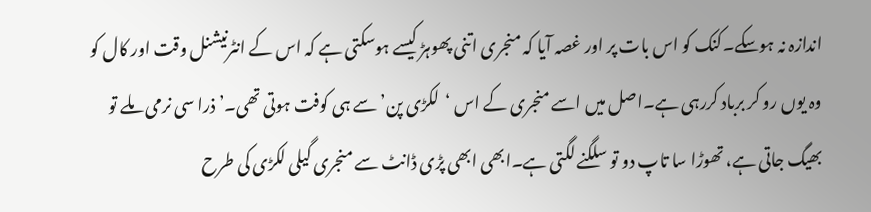اندازہ نہ ہوسکے۔کنک کو اس بات پر اور غصہ آیا کہ منجری اتنی پھوہڑ کیسے ہوسکتی ہے کہ اس کے انٹرنیشنل وقت اور کال کو وہ یوں رو کر برباد کررہی ہے۔اصل میں اسے منجری کے اس ‘لکڑی پن’ سے ہی کوفت ہوتی تھی۔’ذرا سی نرمی ملے تو بھیگ جاتی ہے، تھوڑا سا تاپ دو تو سلگنے لگتی ہے۔ابھی ابھی پڑی ڈانٹ سے منجری گیلی لکڑی کی طرح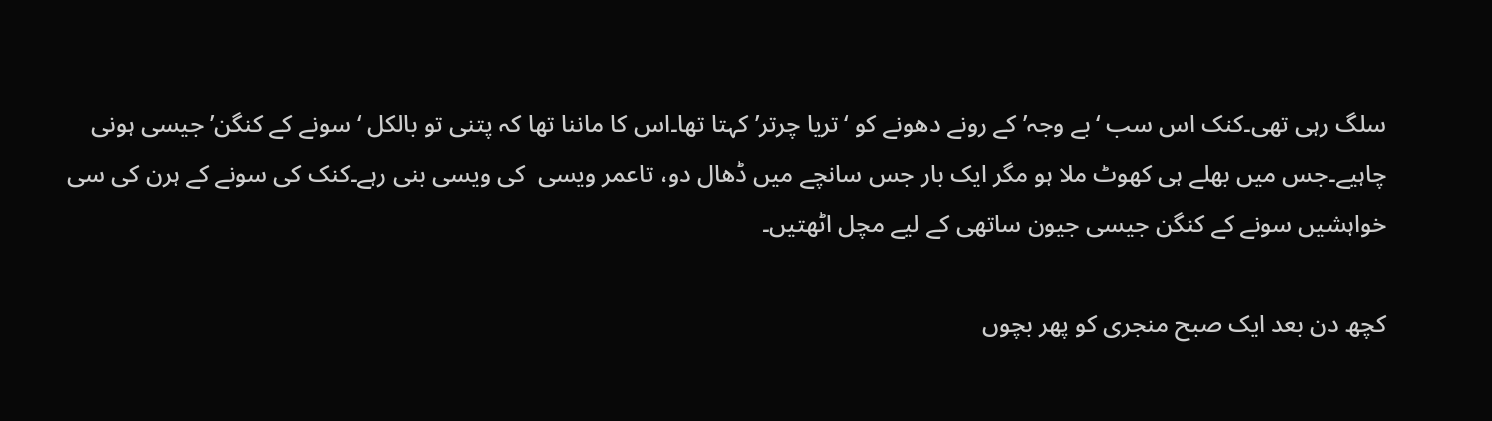سلگ رہی تھی۔کنک اس سب ‘بے وجہ’ کے رونے دھونے کو ‘تریا چرتر’کہتا تھا۔اس کا ماننا تھا کہ پتنی تو بالکل ‘سونے کے کنگن’جیسی ہونی چاہیے۔جس میں بھلے ہی کھوٹ ملا ہو مگر ایک بار جس سانچے میں ڈھال دو، تاعمر ویسی  کی ویسی بنی رہے۔کنک کی سونے کے ہرن کی سی خواہشیں سونے کے کنگن جیسی جیون ساتھی کے لیے مچل اٹھتیں۔

کچھ دن بعد ایک صبح منجری کو پھر بچوں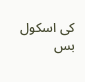کی اسکول بس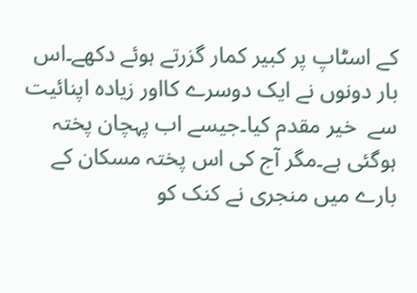کے اسٹاپ پر کبیر کمار گزرتے ہوئے دکھے۔اس بار دونوں نے ایک دوسرے کااور زیادہ اپنائیت سے  خیر مقدم کیا۔جیسے اب پہچان پختہ ہوگئی ہے۔مگر آج کی اس پختہ مسکان کے بارے میں منجری نے کنک کو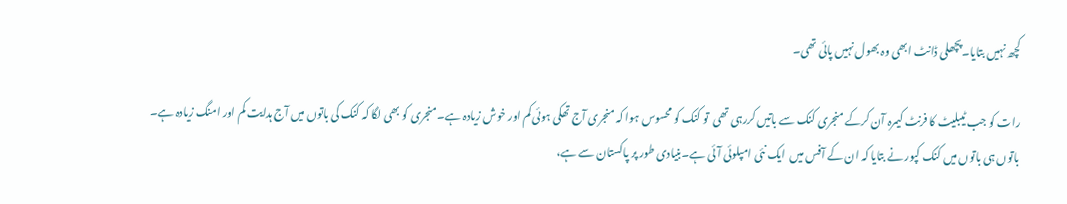کچھ نہیں بتایا۔پچھلی ڈانٹ ابھی وہ بھول نہیں پائی تھی۔

رات کو جب ٹیبلیٹ کا فرنٹ کیمرہ آن کرکے منجری کنک سے باتیں کررہی تھی  تو کنک کو محسوس ہوا کہ منجری آج تھکی ہوئی کم اور خوش زیادہ ہے۔منجری کو بھی لگا کہ کنک کی باتوں میں آج ہدایت کم اور امنگ زیادہ ہے۔ باتوں ہی باتوں میں کنک کپور نے بتایا کہ ان کے آفس میں  ایک نئی امپلوئی آئی ہے۔بنیادی طور پر پاکستان سے ہے،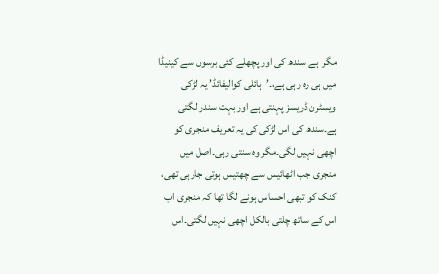مگر  ہے سندھ کی اور پچھلے کئی برسوں سے کینیڈا میں ہی رہ رہی ہے،۔’ہائلی کوالیفائڈ’ یہ لڑکی ویسٹرن ڈریسز پہنتی ہے اور بہت سندر لگتی ہے۔سندھ کی اس لڑکی کی یہ تعریف منجری کو اچھی نہیں لگی۔مگر وہ سنتی رہی۔اصل میں منجری جب اٹھائیس سے چھتیس ہوتی جارہی تھی، کنک کو تبھی احساس ہونے لگا تھا کہ منجری اب اس کے ساتھ چلتی بالکل اچھی نہیں لگتی۔اس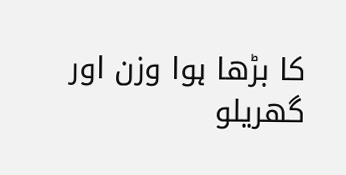کا بڑھا ہوا وزن اور گھریلو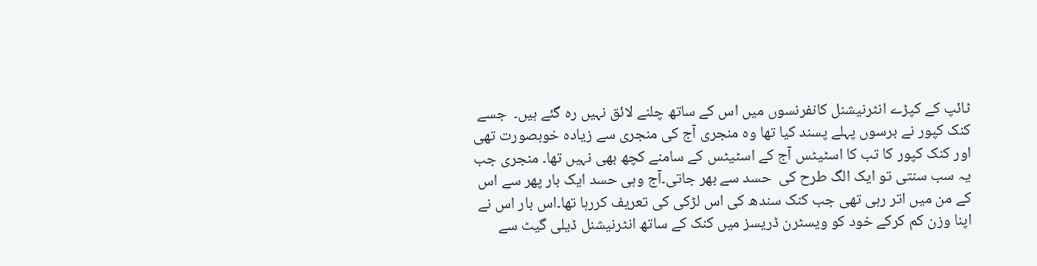ٹائپ کے کپڑے انٹرنیشنل کانفرنسوں میں اس کے ساتھ چلنے لائق نہیں رہ گئے ہیں۔  جسے کنک کپور نے برسوں پہلے پسند کیا تھا وہ منجری آج کی منجری سے زیادہ خوبصورت تھی اور کنک کپور کا تب کا اسٹیٹس آج کے اسٹیٹس کے سامنے کچھ بھی نہیں تھا۔ منجری جب یہ سب سنتی تو ایک الگ طرح کی  حسد سے بھر جاتی۔آج وہی حسد ایک بار پھر سے اس کے من میں اتر رہی تھی جب کنک سندھ کی اس لڑکی کی تعریف کررہا تھا۔اس بار اس نے اپنا وزن کم کرکے خود کو ویسٹرن ڈریسز میں کنک کے ساتھ انٹرنیشنل ڈیلی گیٹ سے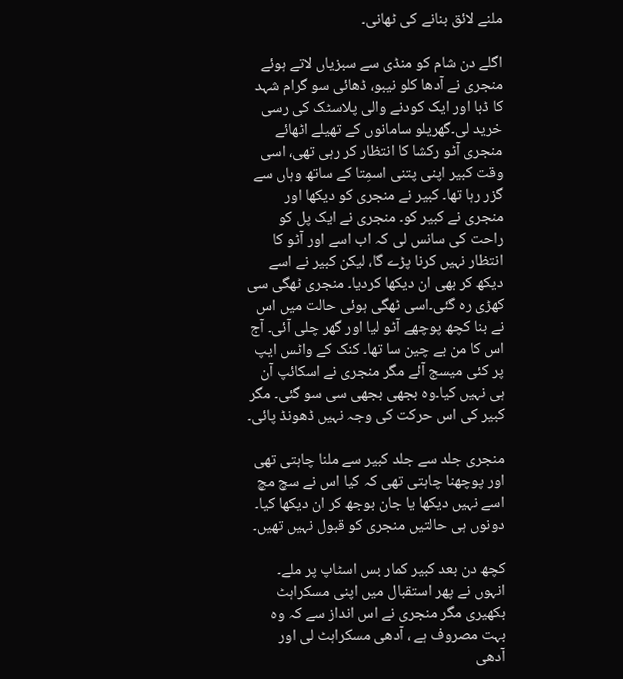ملنے لائق بنانے کی ٹھانی۔

اگلے دن شام کو منڈی سے سبزیاں لاتے ہوئے منجری نے آدھا کلو نیبو، ڈھائی سو گرام شہد کا ڈبا اور ایک کودنے والی پلاسٹک کی رسی خرید لی۔گھریلو سامانوں کے تھیلے اٹھائے منجری آٹو رکشا کا انتظار کر رہی تھی، اسی وقت کبیر اپنی پتنی اسمِتا کے ساتھ وہاں سے گزر رہا تھا۔ کبیر نے منجری کو دیکھا اور منجری نے کبیر کو۔ منجری نے ایک پل کو راحت کی سانس لی کہ اب اسے اور آٹو کا انتظار نہیں کرنا پڑے گا، لیکن کبیر نے اسے دیکھ کر بھی ان دیکھا کردیا۔ منجری ٹھگی سی کھڑی رہ گئی۔اسی ٹھگی ہوئی حالت میں اس نے بنا کچھ پوچھے آٹو لیا اور گھر چلی آئی۔ آج اس کا من بے چین سا تھا۔ کنک کے واٹس ایپ پر کئی میسج آئے مگر منجری نے اسکائپ آن ہی نہیں کیا۔وہ بجھی بجھی سی سو گئی۔ مگر کبیر کی اس حرکت کی وجہ نہیں ڈھونڈ پائی۔

منجری جلد سے جلد کبیر سے ملنا چاہتی تھی اور پوچھنا چاہتی تھی کہ کیا اس نے سچ مچ اسے نہیں دیکھا یا جان بوجھ کر ان دیکھا کیا۔ دونوں ہی حالتیں منجری کو قبول نہیں تھیں۔

کچھ دن بعد کبیر کمار بس اسٹاپ پر ملے۔ انہوں نے پھر استقبال میں اپنی مسکراہٹ بکھیری مگر منجری نے اس انداز سے کہ وہ بہت مصروف ہے ، آدھی مسکراہٹ لی اور آدھی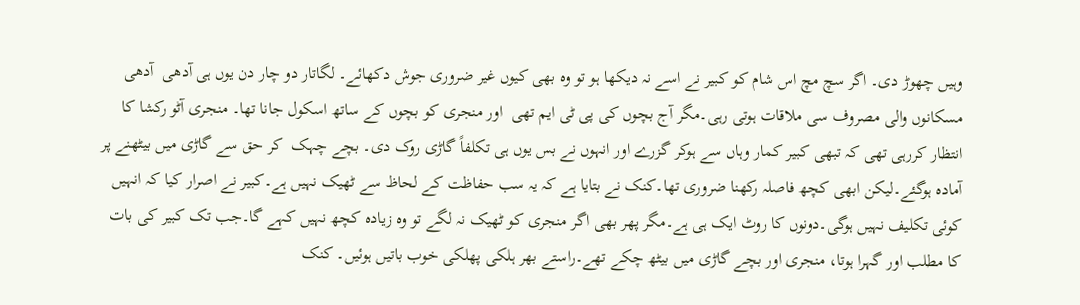وہیں چھوڑ دی۔ اگر سچ مچ اس شام کو کبیر نے اسے نہ دیکھا ہو تو وہ بھی کیوں غیر ضروری جوش دکھائے۔ لگاتار دو چار دن یوں ہی آدھی  آدھی مسکانوں والی مصروف سی ملاقات ہوتی رہی۔مگر آج بچوں کی پی ٹی ایم تھی  اور منجری کو بچوں کے ساتھ اسکول جانا تھا۔ منجری آٹو رکشا کا انتظار کررہی تھی کہ تبھی کبیر کمار وہاں سے ہوکر گزرے اور انہوں نے بس یوں ہی تکلفاً گاڑی روک دی۔ بچے چہک  کر حق سے گاڑی میں بیٹھنے پر آمادہ ہوگئے۔لیکن ابھی کچھ فاصلہ رکھنا ضروری تھا۔کنک نے بتایا ہے کہ یہ سب حفاظت کے لحاظ سے ٹھیک نہیں ہے۔کبیر نے اصرار کیا کہ انہیں کوئی تکلیف نہیں ہوگی۔دونوں کا روٹ ایک ہی ہے۔مگر پھر بھی اگر منجری کو ٹھیک نہ لگے تو وہ زیادہ کچھ نہیں کہے گا۔جب تک کبیر کی بات کا مطلب اور گہرا ہوتا، منجری اور بچے گاڑی میں بیٹھ چکے تھے۔راستے بھر ہلکی پھلکی خوب باتیں ہوئیں۔ کنک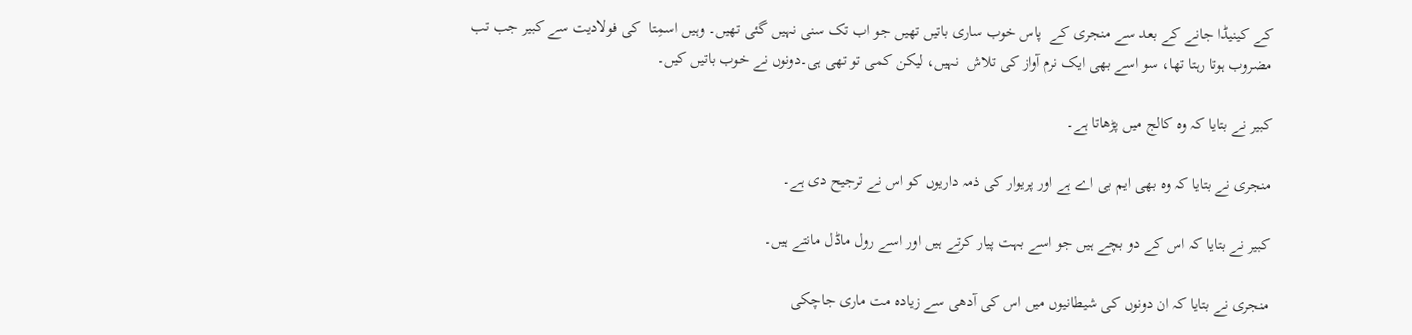کے کینیڈا جانے کے بعد سے منجری کے  پاس خوب ساری باتیں تھیں جو اب تک سنی نہیں گئی تھیں۔ وہیں اسمِتا  کی فولادیت سے کبیر جب تب مضروب ہوتا رہتا تھا، سو اسے بھی ایک نرم آواز کی تلاش  نہیں، لیکن کمی تو تھی ہی۔دونوں نے خوب باتیں کیں۔

کبیر نے بتایا کہ وہ کالج میں پڑھاتا ہے۔

منجری نے بتایا کہ وہ بھی ایم بی اے ہے اور پریوار کی ذمہ داریوں کو اس نے ترجیح دی ہے۔

کبیر نے بتایا کہ اس کے دو بچے ہیں جو اسے بہت پیار کرتے ہیں اور اسے رول ماڈل مانتے ہیں۔

منجری نے بتایا کہ ان دونوں کی شیطانیوں میں اس کی آدھی سے زیادہ مت ماری جاچکی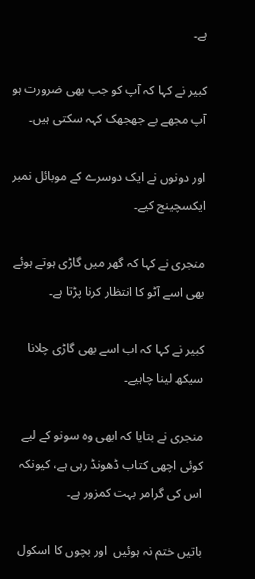ہے۔

کبیر نے کہا کہ آپ کو جب بھی ضرورت ہو آپ مجھے بے جھجھک کہہ سکتی ہیں۔

اور دونوں نے ایک دوسرے کے موبائل نمبر ایکسچینج کیے۔

منجری نے کہا کہ گھر میں گاڑی ہوتے ہوئے بھی اسے آٹو کا انتظار کرنا پڑتا ہے۔

کبیر نے کہا کہ اب اسے بھی گاڑی چلانا سیکھ لینا چاہیے۔

منجری نے بتایا کہ ابھی وہ سونو کے لیے کوئی اچھی کتاب ڈھونڈ رہی ہے، کیونکہ اس کی گرامر بہت کمزور ہے۔

باتیں ختم نہ ہوئیں  اور بچوں کا اسکول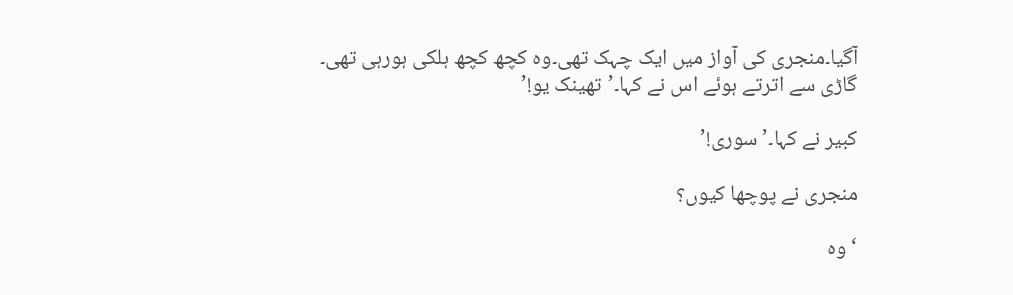آگیا۔منجری کی آواز میں ایک چہک تھی۔وہ کچھ کچھ ہلکی ہورہی تھی۔ گاڑی سے اترتے ہوئے اس نے کہا۔’تھینک یو!’

کبیر نے کہا۔’سوری!’

منجری نے پوچھا کیوں؟

‘وہ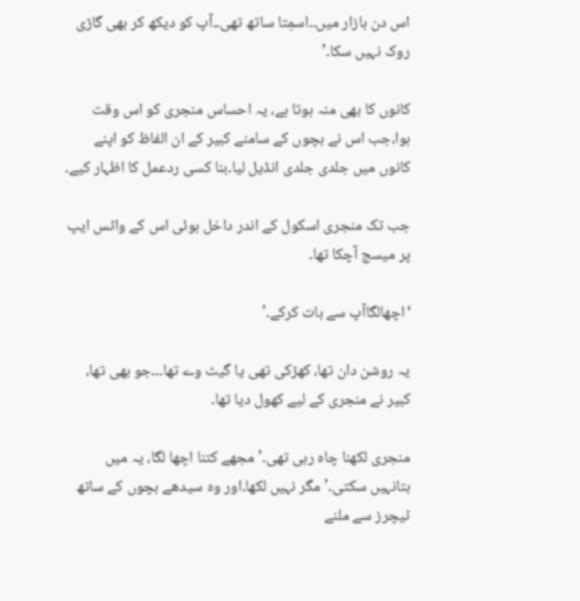اس دن بازار میں۔۔اسمِتا ساتھ تھی۔۔آپ کو دیکھ کر بھی گاڑی روک نہیں سکا۔’

کانوں کا بھی منہ ہوتا ہے، یہ احساس منجری کو اس وقت ہوا،جب اس نے بچوں کے سامنے کبیر کے ان الفاظ کو اپنے کانوں میں جلدی جلدی انڈیل لیا۔بنا کسی ردعمل کا اظہار کیے۔

جب تک منجری اسکول کے اندر داخل ہوئی اس کے واٹس ایپ پر میسج آچکا تھا۔

‘اچھالگاآپ سے بات کرکے۔’

یہ روشن دان تھا، کھڑکی تھی یا گیٹ وے تھا۔۔۔جو بھی تھا، کبیر نے منجری کے لیے کھول دیا تھا۔

منجری لکھنا چاہ رہی تھی۔’مجھے کتنا اچھا لگا، یہ میں بتانہیں سکتی۔’مگر نہیں لکھا۔اور وہ سیدھے بچوں کے ساتھ ٹیچرز سے ملنے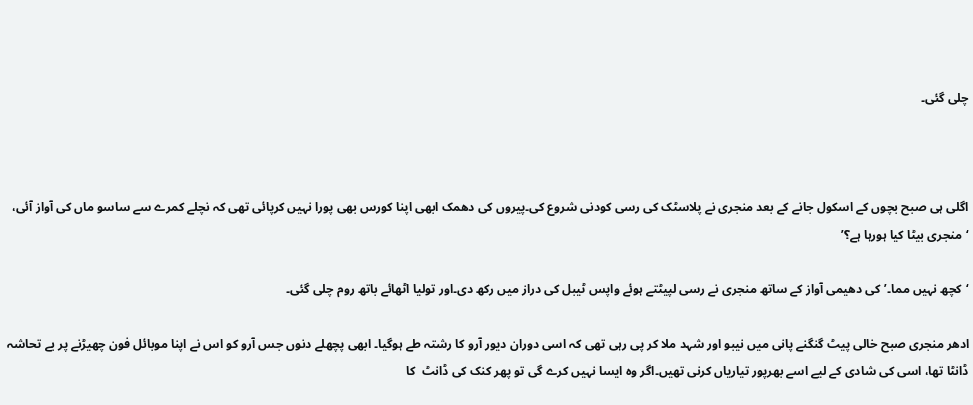چلی گئی۔



اگلی ہی صبح بچوں کے اسکول جانے کے بعد منجری نے پلاسٹک کی رسی کودنی شروع کی۔پیروں کی دھمک ابھی اپنا کورس بھی پورا نہیں کرپائی تھی کہ نچلے کمرے سے ساسو ماں کی آواز آئی، ‘منجری بیٹا کیا ہورہا ہے؟’

‘کچھ نہیں مما۔’کی دھیمی آواز کے ساتھ منجری نے رسی لپیٹتے ہوئے واپس ٹیبل کی دراز میں رکھ دی۔اور تولیا اٹھائے باتھ روم چلی گئی۔

ادھر منجری صبح خالی پیٹ گنگنے پانی میں نیبو اور شہد ملا کر پی رہی تھی کہ اسی دوران دیور آرو کا رشتہ طے ہوگیا۔ ابھی پچھلے دنوں جس آرو کو اس نے اپنا موبائل فون چھیڑنے پر بے تحاشہ ڈانٹا تھا، اسی کی شادی کے لیے اسے بھرپور تیاریاں کرنی تھیں۔اگر وہ ایسا نہیں کرے گی تو پھر کنک کی ڈانٹ  کا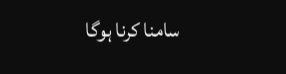سامنا کرنا ہوگا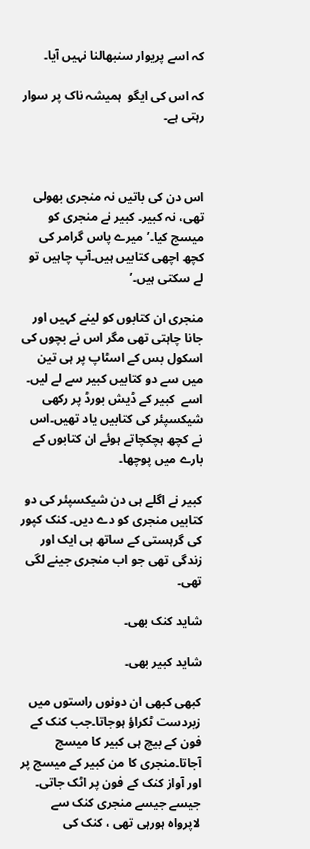کہ اسے پریوار سنبھالنا نہیں آیا۔

کہ اس کی ایگو  ہمیشہ ناک پر سوار رہتی ہے۔



اس دن کی باتیں نہ منجری بھولی تھی، نہ کبیر۔ کبیر نے منجری کو میسج کیا۔’میرے پاس گرامر کی کچھ اچھی کتابیں ہیں۔آپ چاہیں تو لے سکتی ہیں۔’

منجری ان کتابوں کو لینے کہیں اور جانا چاہتی تھی مگر اس نے بچوں کی اسکول بس کے اسٹاپ پر ہی تین میں سے دو کتابیں کبیر سے لے لیں۔ اسے  کبیر کے ڈیش بورڈ پر رکھی شیکسپئر کی کتابیں یاد تھیں۔اس نے کچھ ہچکچاتے ہوئے ان کتابوں کے بارے میں پوچھا۔

کبیر نے اگلے ہی دن شیکسپئر کی دو کتابیں منجری کو دے دیں۔ کنک کپور کی گرہستی کے ساتھ ہی ایک اور زندگی تھی جو اب منجری جینے لگی تھی۔

شاید کنک بھی۔

شاید کبیر بھی۔

کبھی کبھی ان دونوں راستوں میں زبردست ٹکراؤ ہوجاتا۔جب کنک کے فون کے بیچ ہی کبیر کا میسج آجاتا۔منجری کا من کبیر کے میسج پر اور آواز کنک کے فون پر اٹک جاتی۔ جیسے جیسے منجری کنک سے لاپرواہ ہورہی تھی ، کنک کی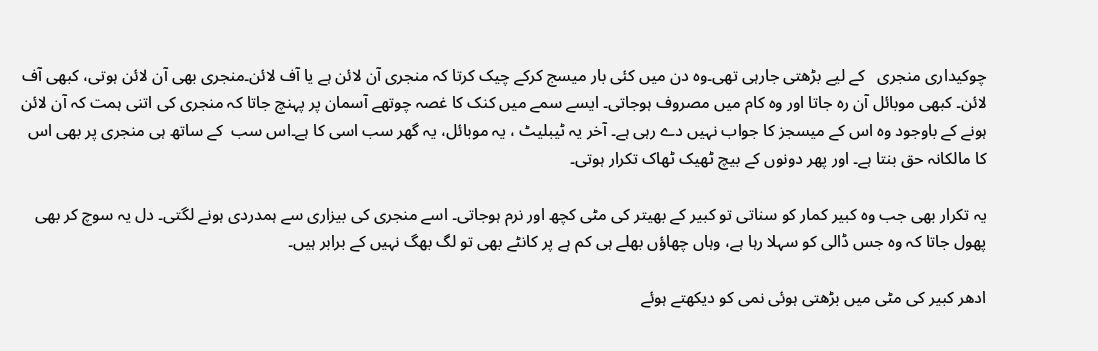چوکیداری منجری   کے لیے بڑھتی جارہی تھی۔وہ دن میں کئی بار میسج کرکے چیک کرتا کہ منجری آن لائن ہے یا آف لائن۔منجری بھی آن لائن ہوتی، کبھی آف لائن۔ کبھی موبائل آن رہ جاتا اور وہ کام میں مصروف ہوجاتی۔ ایسے سمے میں کنک کا غصہ چوتھے آسمان پر پہنچ جاتا کہ منجری کی اتنی ہمت کہ آن لائن  ہونے کے باوجود وہ اس کے میسجز کا جواب نہیں دے رہی ہے۔ آخر یہ ٹیبلیٹ ، یہ موبائل، یہ گھر سب اسی کا ہے۔اس سب  کے ساتھ ہی منجری پر بھی اس کا مالکانہ حق بنتا ہے۔ اور پھر دونوں کے بیچ ٹھیک ٹھاک تکرار ہوتی۔

یہ تکرار بھی جب وہ کبیر کمار کو سناتی تو کبیر کے بھیتر کی مٹی کچھ اور نرم ہوجاتی۔ اسے منجری کی بیزاری سے ہمدردی ہونے لگتی۔ دل یہ سوچ کر بھی پھول جاتا کہ وہ جس ڈالی کو سہلا رہا ہے، وہاں چھاؤں بھلے ہی کم ہے پر کانٹے بھی تو لگ بھگ نہیں کے برابر ہیں۔

ادھر کبیر کی مٹی میں بڑھتی ہوئی نمی کو دیکھتے ہوئے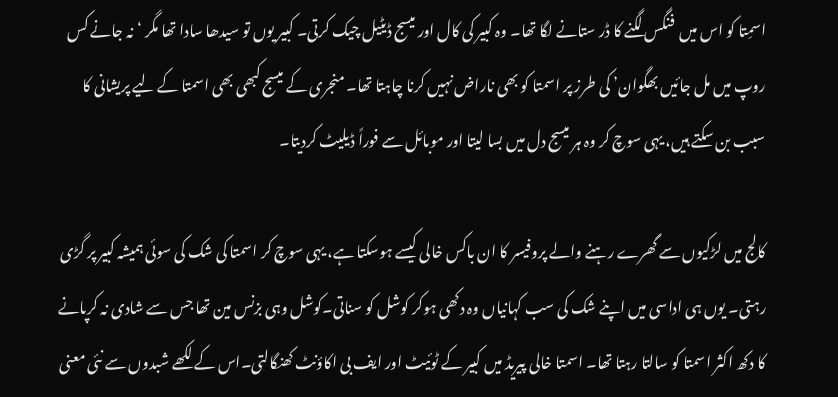اسمِتا کو اس میں  فنگس لگنے کا ڈر ستانے لگا تھا۔ وہ کبیر کی کال اور میسج ڈیٹیل چیک کرتی۔ کبیر یوں تو سیدھا سادا تھا مگر ‘نہ جانے کس روپ میں مل جائیں بھگوان’ کی طرز پر اسمتا کو بھی ناراض نہیں کرنا چاہتا تھا۔ منجری کے میسج کبھی بھی اسمتا کے لیے پریشانی کا سبب بن سکتے ہیں، یہی سوچ کر وہ ہر میسج دل میں بسا لیتا اور موبائل سے فوراً ڈیلیٹ کردیتا۔

کالج میں لڑکیوں سے گھرے رہنے والے پروفیسر کا ان باکس خالی کیسے ہوسکتا ہے، یہی سوچ کر اسمتا کی شک کی سوئی ہمیشہ کبیر پر گڑی رہتی۔ یوں ہی اداسی میں اپنے شک کی سب کہانیاں وہ دکھی ہوکر کوشل کو سناتی۔کوشل وہی بزنس مین تھا جس سے شادی نہ کرپانے کا دکھ اکثر اسمتا کو سالتا رہتا تھا۔ اسمتا خالی پیریڈ میں کبیر کے ٹوئیٹ اور ایف بی اکاؤنٹ کھنگالتی۔اس کے لکھے شبدوں سے نئی معنی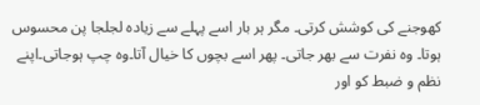کھوجنے کی کوشش کرتی۔ مگر ہر بار اسے پہلے سے زیادہ لجلجا پن محسوس ہوتا۔ وہ نفرت سے بھر جاتی۔ پھر اسے بچوں کا خیال آتا۔وہ چپ ہوجاتی۔اپنے نظم و ضبط کو اور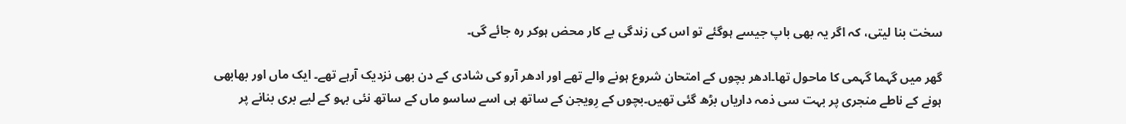سخت بنا لیتی، کہ اگر یہ بھی باپ جیسے ہوگئے تو اس کی زندگی بے کار محض ہوکر رہ جائے گی۔

گھر میں گہما گہمی کا ماحول تھا۔ادھر بچوں کے امتحان شروع ہونے والے تھے اور ادھر آرو کی شادی کے دن بھی نزدیک آرہے تھے۔ ایک ماں اور بھابھی ہونے کے ناطے منجری پر بہت سی ذمہ داریاں بڑھ گئی تھیں۔بچوں کے رِویجن کے ساتھ ہی اسے ساسو ماں کے ساتھ نئی بہو کے لیے بری بنانے پر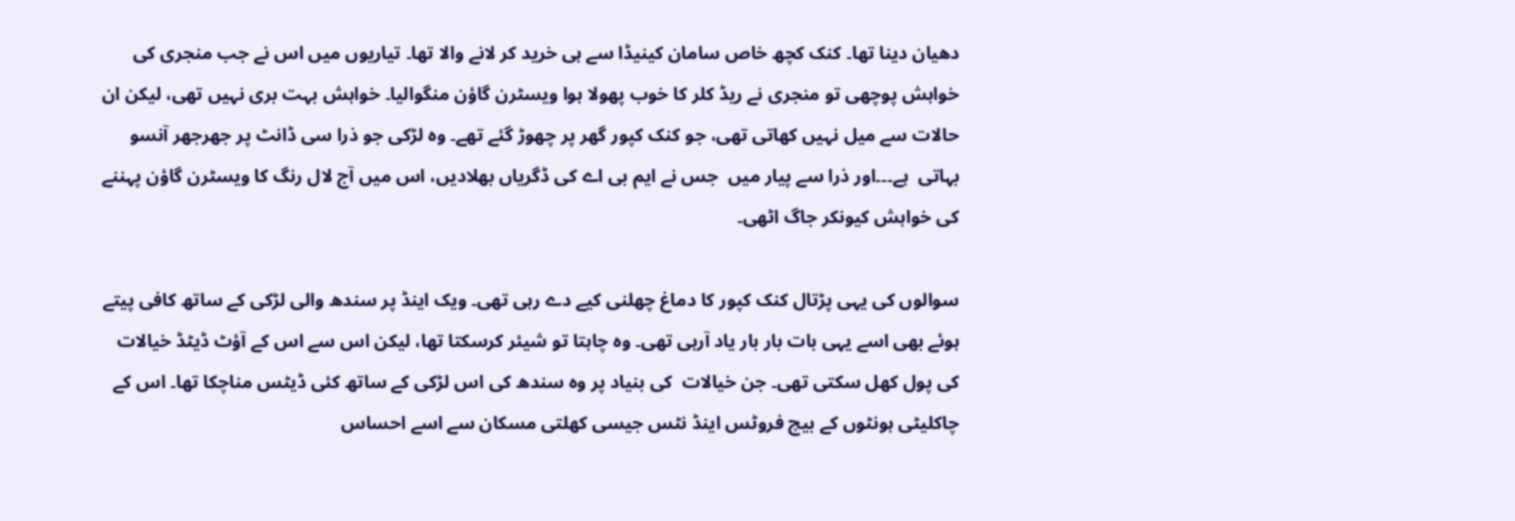دھیان دینا تھا۔ کنک کچھ خاص سامان کینیڈا سے ہی خرید کر لانے والا تھا۔ تیاریوں میں اس نے جب منجری کی خواہش پوچھی تو منجری نے ریڈ کلر کا خوب پھولا ہوا ویسٹرن گاؤن منگوالیا۔ خواہش بہت بری نہیں تھی، لیکن ان حالات سے میل نہیں کھاتی تھی، جو کنک کپور گھر پر چھوڑ گئے تھے۔ وہ لڑکی جو ذرا سی ڈانٹ پر جھرجھر آنسو بہاتی  ہے۔۔۔اور ذرا سے پیار میں  جس نے ایم بی اے کی ڈگریاں بھلادیں، اس میں آج لال رنگ کا ویسٹرن گاؤن پہننے کی خواہش کیونکر جاگ اٹھی۔

سوالوں کی یہی پڑتال کنک کپور کا دماغ چھلنی کیے دے رہی تھی۔ ویک اینڈ پر سندھ والی لڑکی کے ساتھ کافی پیتے ہوئے بھی اسے یہی بات بار بار یاد آرہی تھی۔ وہ چاہتا تو شیئر کرسکتا تھا، لیکن اس سے اس کے آؤٹ ڈیٹڈ خیالات کی پول کھل سکتی تھی۔ جن خیالات  کی بنیاد پر وہ سندھ کی اس لڑکی کے ساتھ کئی ڈیٹس مناچکا تھا۔ اس کے چاکلیٹی ہونٹوں کے بیچ فروٹس اینڈ نٹس جیسی کھلتی مسکان سے اسے احساس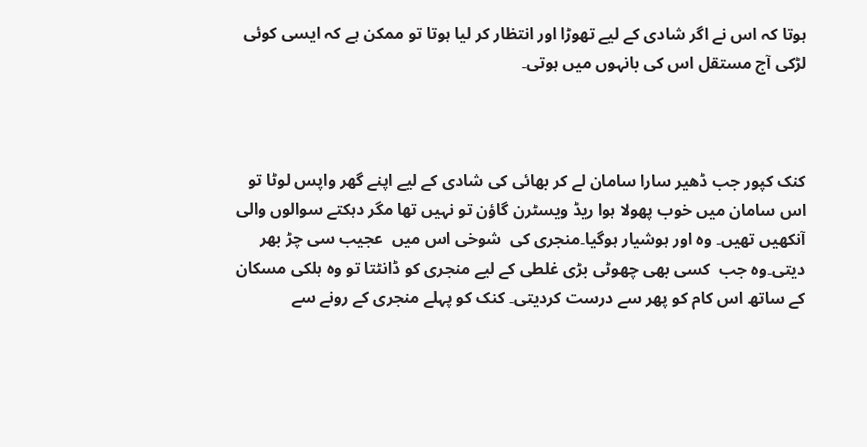ہوتا کہ اس نے اگر شادی کے لیے تھوڑا اور انتظار کر لیا ہوتا تو ممکن ہے کہ ایسی کوئی لڑکی آج مستقل اس کی بانہوں میں ہوتی۔



کنک کپور جب ڈھیر سارا سامان لے کر بھائی کی شادی کے لیے اپنے گھر واپس لوٹا تو اس سامان میں خوب پھولا ہوا ریڈ ویسٹرن گاؤن تو نہیں تھا مگر دہکتے سوالوں والی آنکھیں تھیں۔ وہ اور ہوشیار ہوگیا۔منجری کی  شوخی اس میں  عجیب سی چڑ بھر دیتی۔وہ جب  کسی بھی چھوٹی بڑی غلطی کے لیے منجری کو ڈانٹتا تو وہ ہلکی مسکان کے ساتھ اس کام کو پھر سے درست کردیتی۔ کنک کو پہلے منجری کے رونے سے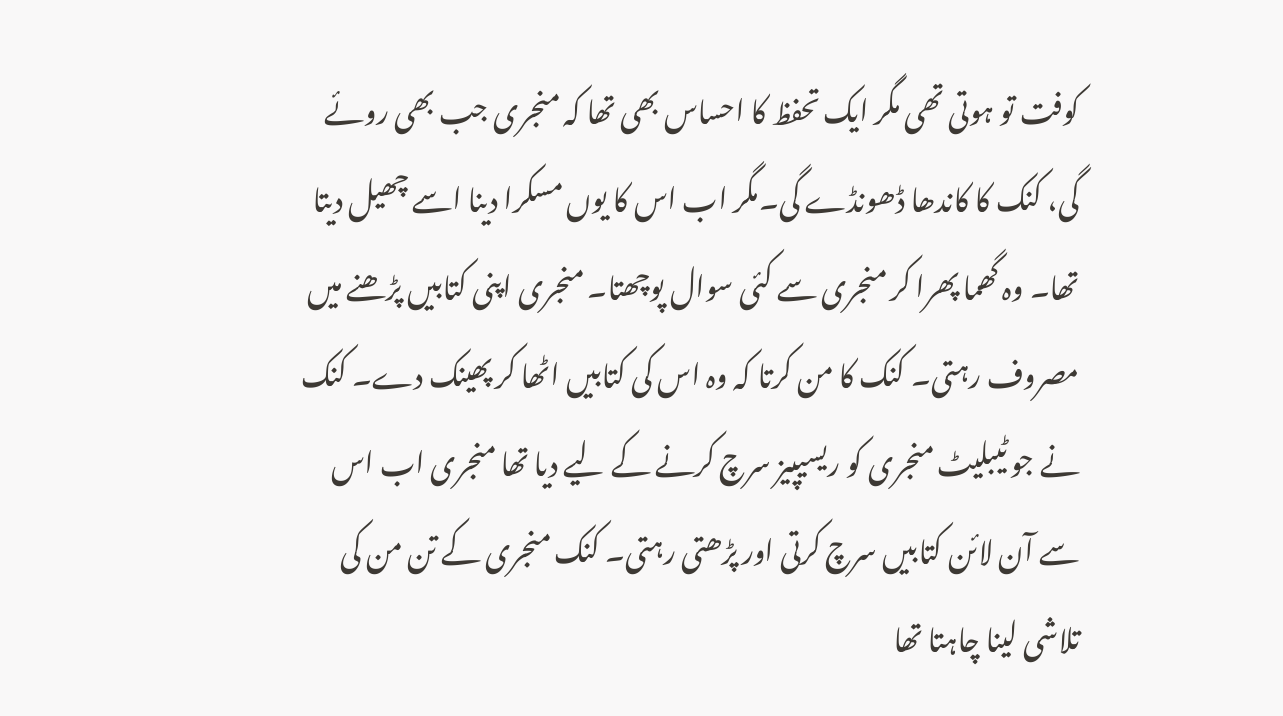کوفت تو ہوتی تھی مگر ایک تحفظ کا احساس بھی تھا کہ منجری جب بھی روئے گی، کنک کا کاندھا ڈھونڈے گی۔مگر اب اس کا یوں مسکرا دینا اسے چھیل دیتا تھا۔ وہ گھما پھرا کر منجری سے کئی سوال پوچھتا۔ منجری اپنی کتابیں پڑھنے میں مصروف رہتی۔ کنک کا من کرتا کہ وہ اس کی کتابیں اٹھا کر پھینک دے۔ کنک نے جو ٹیبلیٹ منجری کو ریسیپیز سرچ کرنے کے لیے دیا تھا منجری اب اس سے آن لائن کتابیں سرچ کرتی اور پڑھتی رہتی۔ کنک منجری کے تن من کی تلاشی لینا چاہتا تھا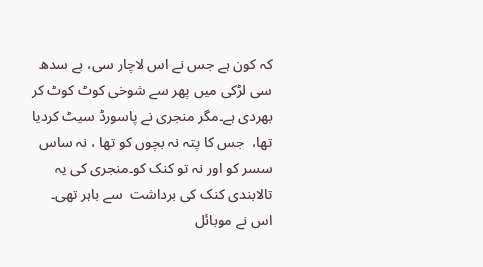کہ کون ہے جس نے اس لاچار سی، بے سدھ سی لڑکی میں پھر سے شوخی کوٹ کوٹ کر بھردی ہے۔مگر منجری نے پاسورڈ سیٹ کردیا تھا،  جس کا پتہ نہ بچوں کو تھا ، نہ ساس سسر کو اور نہ تو کنک کو۔منجری کی یہ تالابندی کنک کی برداشت  سے باہر تھی۔ اس نے موبائل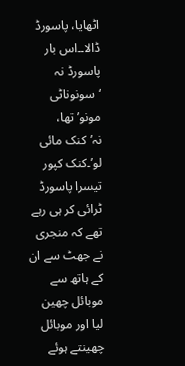اٹھایا، پاسورڈ ڈالا۔۔اس بار پاسورڈ نہ ‘سونوناٹی مونو’ تھا، نہ’کنک مائی لو’۔کنک کپور تیسرا پاسورڈ ٹرائی کر ہی رہے تھے کہ منجری نے جھٹ سے ان کے ہاتھ سے موبائل چھین لیا اور موبائل چھینتے ہوئے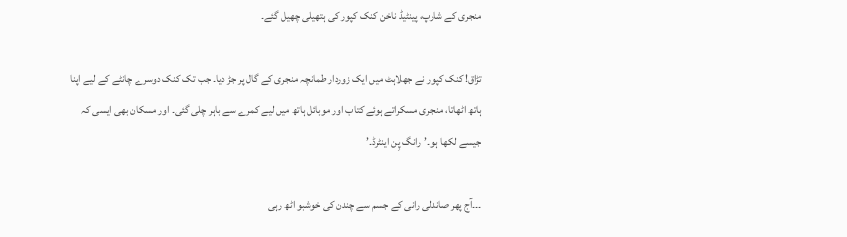منجری کے شارپ، پینٹیڈ ناخن کنک کپور کی ہتھیلی چھیل گئے۔

تڑاق! کنک کپور نے جھلاہٹ میں ایک زوردار طمانچہ منجری کے گال پر جڑ دیا۔ جب تک کنک دوسرے چانٹے کے لیے اپنا ہاتھ اٹھاتا، منجری مسکراتے ہوئے کتاب اور موبائل ہاتھ میں لیے کمرے سے باہر چلی گئی۔ اور مسکان بھی ایسی کہ جیسے لکھا ہو۔’رانگ پِن اینٹرڈ۔’

۔۔۔آج پھر صاندلی رانی کے جسم سے چندن کی خوشبو اٹھ رہی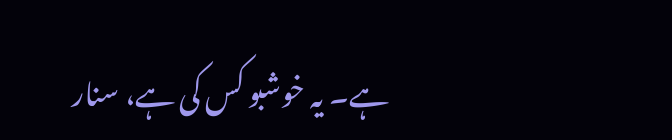ہے۔ یہ خوشبو کس کی ہے، سنار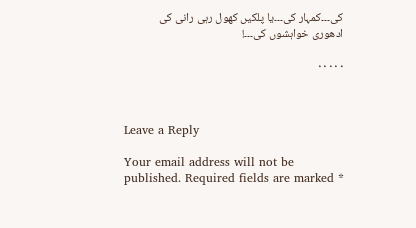کی۔۔۔کمہار کی۔۔۔یا پلکیں کھول رہی رانی کی ادھوری خواہشوں کی۔۔۔!

٠٠٠٠٠



Leave a Reply

Your email address will not be published. Required fields are marked *